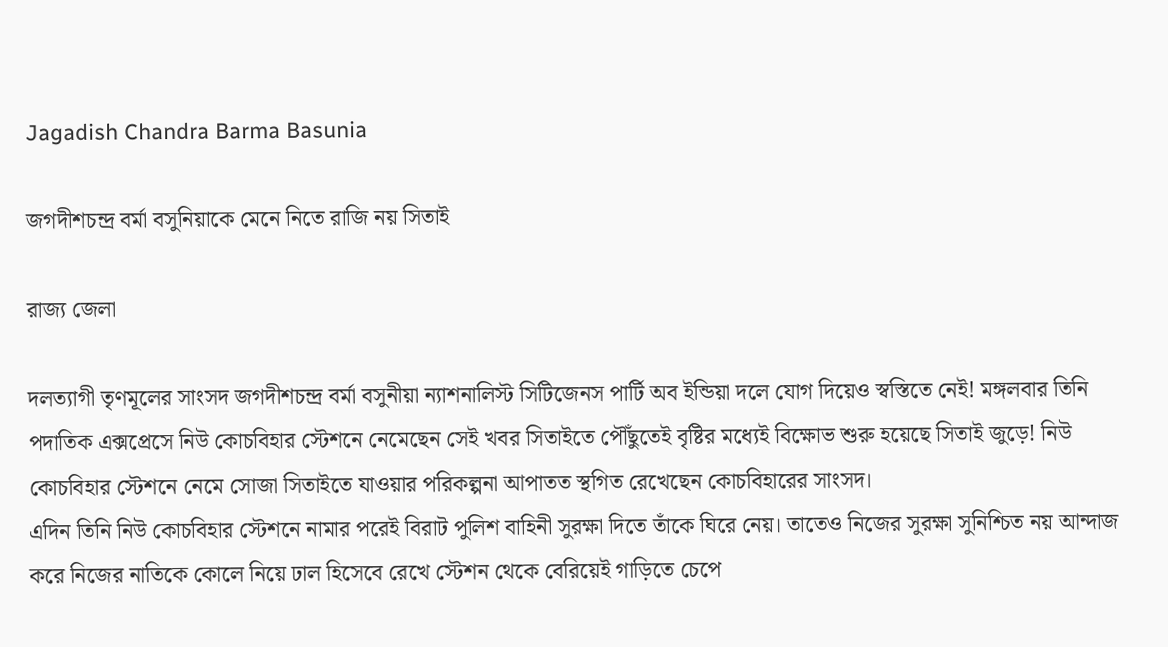Jagadish Chandra Barma Basunia

জগদীশচন্দ্র বর্মা বসুনিয়াকে মেনে নিতে রাজি নয় সিতাই

রাজ্য জেলা

দলত্যাগী তৃণমূলের সাংসদ জগদীশচন্দ্র বর্মা বসুনীয়া ন্যাশনালিস্ট সিটিজেনস পার্টি অব ইন্ডিয়া দলে যোগ দিয়েও স্বস্তিতে নেই! মঙ্গলবার তিনি পদাতিক এক্সপ্রেসে নিউ কোচবিহার স্টেশনে নেমেছেন সেই খবর সিতাইতে পৌঁছুতেই বৃষ্টির মধ্যেই বিক্ষোভ শুরু হয়েছে সিতাই জুড়ে! নিউ কোচবিহার স্টেশনে নেমে সোজা সিতাইতে যাওয়ার পরিকল্পনা আপাতত স্থগিত রেখেছেন কোচবিহারের সাংসদ।
এদিন তিনি নিউ কোচবিহার স্টেশনে নামার পরেই বিরাট পুলিশ বাহিনী সুরক্ষা দিতে তাঁকে ঘিরে নেয়। তাতেও নিজের সুরক্ষা সুনিশ্চিত নয় আন্দাজ করে নিজের নাতিকে কোলে নিয়ে ঢাল হিসেবে রেখে স্টেশন থেকে বেরিয়েই গাড়িতে চেপে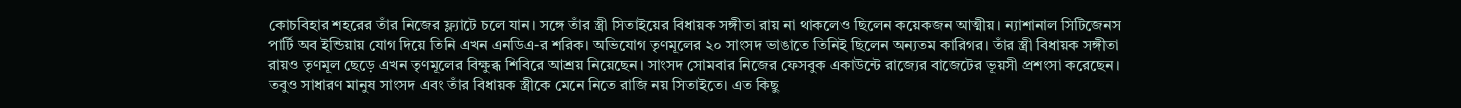কোচবিহার শহরের তাঁর নিজের ফ্ল্যাটে চলে যান। সঙ্গে তাঁর স্ত্রী সিতাইয়ের বিধায়ক সঙ্গীতা রায় না থাকলেও ছিলেন কয়েকজন আত্মীয়। ন্যাশানাল সিটিজেনস পার্টি অব ইন্ডিয়ায় যোগ দিয়ে তিনি এখন এনডিএ-র শরিক। অভিযোগ তৃণমূলের ২০ সাংসদ ভাঙাতে তিনিই ছিলেন অন্যতম কারিগর। তাঁর স্ত্রী বিধায়ক সঙ্গীতা রায়ও তৃণমূল ছেড়ে এখন তৃণমূলের বিক্ষুব্ধ শিবিরে আশ্রয় নিয়েছেন। সাংসদ সোমবার নিজের ফেসবুক একাউন্টে রাজ্যের বাজেটের ভূয়সী প্রশংসা করেছেন। তবুও সাধারণ মানুষ সাংসদ এবং তাঁর বিধায়ক স্ত্রীকে মেনে নিতে রাজি নয় সিতাইতে। এত কিছু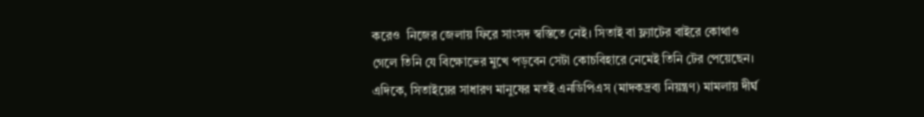করেও  নিজের জেলায় ফিরে সাংসদ স্বস্তিতে নেই। সিতাই বা ফ্ল্যাটের বাইরে কোথাও গেলে তিনি যে বিক্ষোভের মুখে পড়বেন সেটা কোচবিহারে নেমেই তিনি টের পেয়েছেন।
এদিকে, সিতাইয়ের সাধারণ মানুষের মতই এনডিপিএস (মাদকদ্রব্য নিয়ন্ত্রণ) মামলায় দীর্ঘ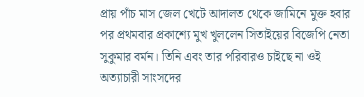প্রায় পাঁচ মাস জেল খেটে আদালত থেকে জামিনে মুক্ত হবার পর প্রথমবার প্রকাশ্যে মুখ খুললেন সিতাইয়ের বিজেপি নেতা সুকুমার বর্মন। তিনি এবং তার পরিবারও চাইছে না ওই অত্যাচারী সাংসদের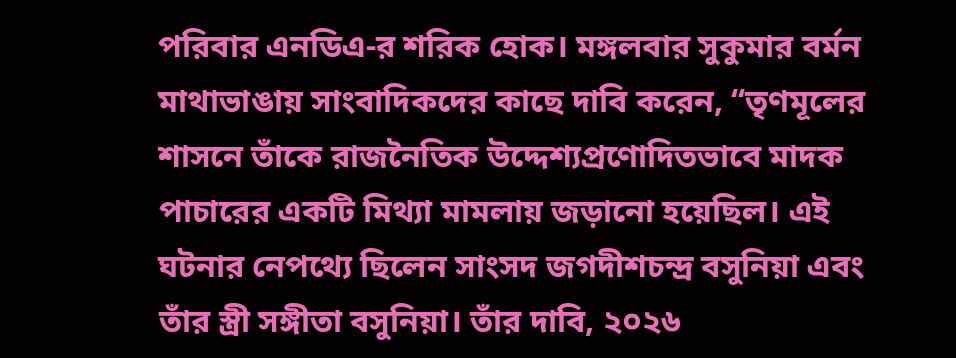পরিবার এনডিএ-র শরিক হোক। মঙ্গলবার সুকুমার বর্মন মাথাভাঙায় সাংবাদিকদের কাছে দাবি করেন, ‘‘তৃণমূলের শাসনে তাঁকে রাজনৈতিক উদ্দেশ্যপ্রণোদিতভাবে মাদক পাচারের একটি মিথ্যা মামলায় জড়ানো হয়েছিল। এই ঘটনার নেপথ্যে ছিলেন সাংসদ জগদীশচন্দ্র বসুনিয়া এবং তাঁর স্ত্রী সঙ্গীতা বসুনিয়া। তাঁর দাবি, ২০২৬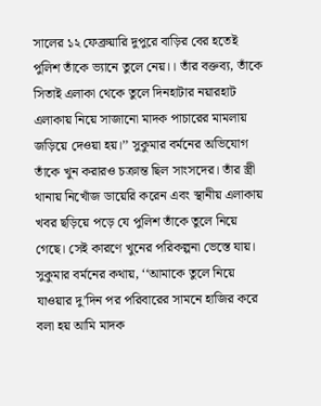সালের ১২ ফেব্রুয়ারি দুপুরে বাড়ির বের হতেই পুলিশ তাঁকে ভ্যানে তুলে নেয়।। তাঁর বক্তব্য, তাঁকে সিতাই এলাকা থেকে তুলে দিনহাটার নয়ারহাট এলাকায় নিয়ে সাজানো মাদক পাচারের মামলায় জড়িয়ে দেওয়া হয়।’’ সুকুমার বর্মনের অভিযোগ তাঁকে খুন করারও চক্রান্ত ছিল সাংসদের। তাঁর স্ত্রী থানায় নিখোঁজ ডায়েরি করেন এবং স্থানীয় এলাকায় খবর ছড়িয়ে পড়ে যে পুলিশ তাঁকে তুলে নিয়ে গেছে। সেই কারণে খুনের পরিকল্পনা ভেস্তে যায়।  সুকুমার বর্মনের কথায়, ‘‘আমাকে তুলে নিয়ে যাওয়ার দু’দিন পর পরিবারের সামনে হাজির করে বলা হয় আমি মাদক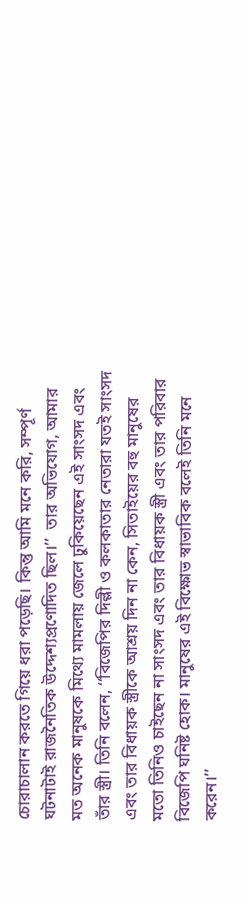চোরাচালান করতে গিয়ে ধরা পড়েছি। কিন্তু আমি মনে করি, সম্পূর্ণ ঘটনাটাই রাজনৈতিক উদ্দেশ্যপ্রণোদিত ছিল।’’  তার অভিযোগ, আমার মত অনেক মানুষকে মিথ্যে মামলায় জেলে ঢুকিয়েছেন এই সাংসদ এবং তাঁর স্ত্রী। তিনি বলেন, ‘‘বিজেপির দিল্লী ও কলকাতার নেতারা যতই সাংসদ এবং তার বিধায়ক স্ত্রীকে আশ্রয় দিন না কেন, সিতাইয়ের বহু মানুষের মতো তিনিও চাইছেন না সাংসদ এবং তার বিধায়ক স্ত্রী এবং তার পরিবার বিজেপি ঘনিষ্ট হোক। মানুষের এই বিক্ষোভ স্বাভাবিক বলেই তিনি মনে করেন।’’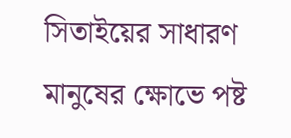সিতাইয়ের সাধারণ মানুষের ক্ষোভে পষ্ট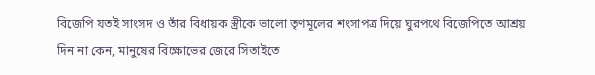বিজেপি যতই সাংসদ ও তাঁর বিধায়ক স্ত্রীকে ভালো তৃণমূলের শংসাপত্র দিয়ে ঘুরপথে বিজেপিতে আশ্রয় দিন না কেন, মানুষের বিক্ষোভের জেরে সিতাইতে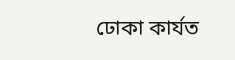ঢোকা কার্যত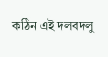কঠিন এই দলবদলু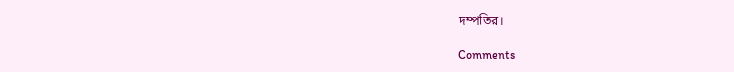দম্পতির।

Comments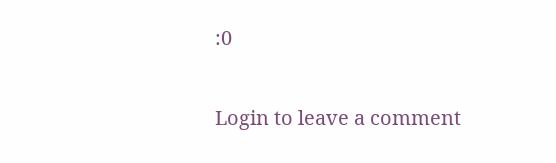:0

Login to leave a comment